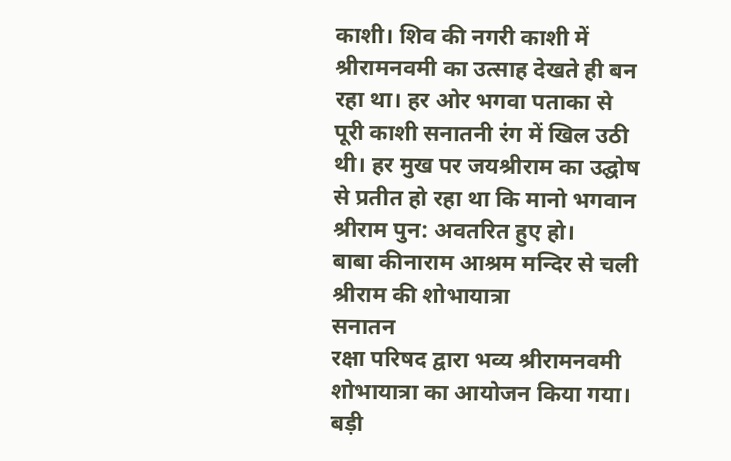काशी। शिव की नगरी काशी में श्रीरामनवमी का उत्साह देखते ही बन रहा था। हर ओर भगवा पताका से पूरी काशी सनातनी रंग में खिल उठी थी। हर मुख पर जयश्रीराम का उद्घोष से प्रतीत हो रहा था कि मानो भगवान श्रीराम पुन: अवतरित हुए हो।
बाबा कीनाराम आश्रम मन्दिर से चली श्रीराम की शोभायात्रा
सनातन
रक्षा परिषद द्वारा भव्य श्रीरामनवमी शोभायात्रा का आयोजन किया गया। बड़ी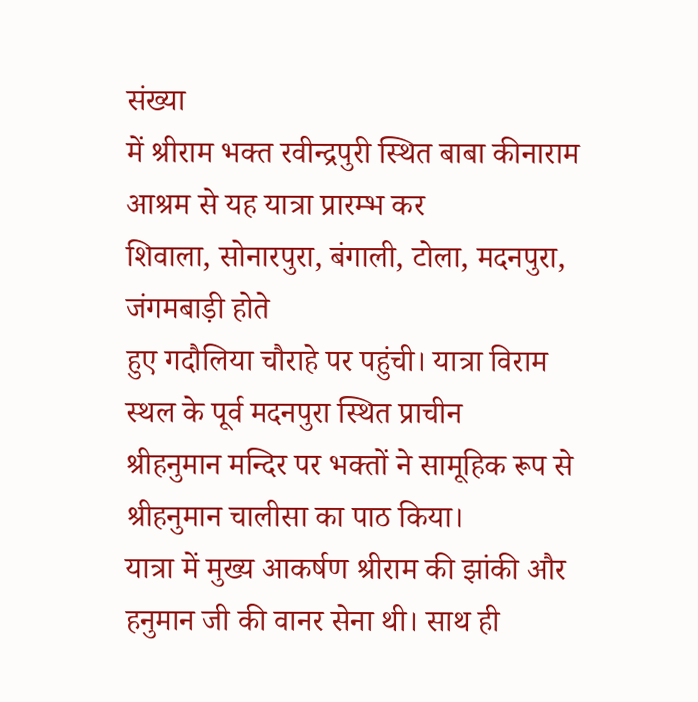संख्या
में श्रीराम भक्त रवीन्द्रपुरी स्थित बाबा कीनाराम आश्रम से यह यात्रा प्रारम्भ कर
शिवाला, सोनारपुरा, बंगाली, टोला, मदनपुरा, जंगमबाड़ी होते
हुए गदौलिया चौराहे पर पहुंची। यात्रा विराम स्थल के पूर्व मदनपुरा स्थित प्राचीन
श्रीहनुमान मन्दिर पर भक्तों ने सामूहिक रूप से श्रीहनुमान चालीसा का पाठ किया।
यात्रा में मुख्य आकर्षण श्रीराम की झांकी और हनुमान जी की वानर सेना थी। साथ ही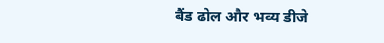बैंड ढोल और भव्य डीजे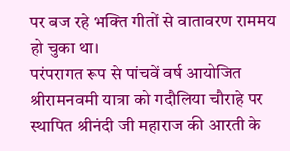पर बज रहे भक्ति गीतों से वातावरण राममय हो चुका था।
परंपरागत रूप से पांचवें वर्ष आयोजित श्रीरामनवमी यात्रा को गदौलिया चौराहे पर
स्थापित श्रीनंदी जी महाराज की आरती के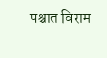पश्चात विराम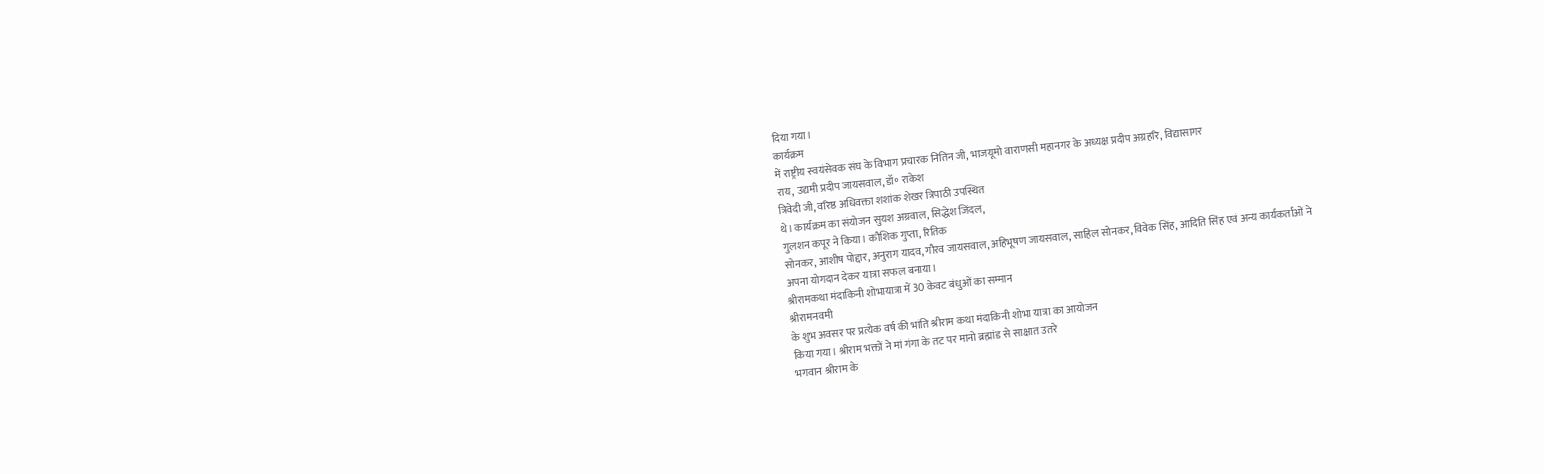दिया गया।
कार्यक्रम
में राष्ट्रीय स्वयंसेवक संघ के विभाग प्रचारक नितिन जी, भाजयूमो वाराणसी महानगर के अध्यक्ष प्रदीप अग्रहरि, विद्यासागर
राय, उद्यमी प्रदीप जायसवाल, डॉ॰ राकेश
त्रिवेदी जी, वरिष्ठ अधिवक्ता शशांक शेखर त्रिपाठी उपस्थित
थे। कार्यक्रम का संयोजन सुयश अग्रवाल, सिद्धेश जिंदल,
गुलशन कपूर ने किया। कौशिक गुप्ता, रितिक
सोनकर, आशीष पोद्दार, अनुराग यादव, गौरव जायसवाल, अहिभूषण जायसवाल, साहिल सोनकर, विवेक सिंह, आदिति सिंह एवं अन्य कार्यकर्ताओं ने
अपना योगदान देकर यात्रा सफल बनाया।
श्रीरामकथा मंदाकिनी शोभायात्रा में 30 केवट बंधुओं का सम्मान
श्रीरामनवमी
के शुभ अवसर पर प्रत्येक वर्ष की भांति श्रीराम कथा मंदाकिनी शोभा यात्रा का आयोजन
किया गया। श्रीराम भक्तों ने मां गंगा के तट पर मानो ब्रह्मांड से साक्षात उतरे
भगवान श्रीराम के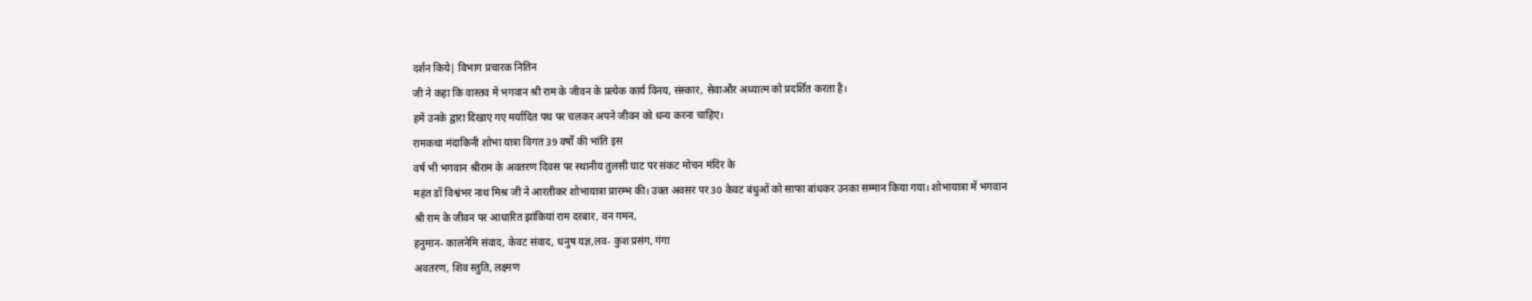दर्शन किये| विभाग प्रचारक नितिन
जी ने कहा कि वास्तव में भगवान श्री राम के जीवन के प्रत्येक कार्य विनय, संस्कार, सेवाऔर अध्यात्म को प्रदर्शित करता है।
हमें उनके द्वारा दिखाए गए मर्यादित पथ पर चलकर अपने जीवन को धन्य करना चाहिए।
रामकथा मंदाकिनी शोभा यात्रा विगत 39 वर्षों की भांति इस
वर्ष भी भगवान श्रीराम के अवतरण दिवस पर स्थानीय तुलसी घाट पर संकट मोचन मंदिर के
महंत डॉ विश्वंभर नाथ मिश्र जी ने आरतीकर शोभायात्रा प्रारम्भ की। उक्त अवसर पर 30 केवट बंधुओं को साफा बांधकर उनका सम्मान किया गया। शोभायात्रा में भगवान
श्री राम के जीवन पर आधारित झांकियां राम दरबार, वन गमन,
हनुमान- कालनेमि संवाद, केवट संवाद, धनुष यज्ञ,लव- कुश प्रसंग, गंगा
अवतरण, शिव स्तुति, लक्ष्मण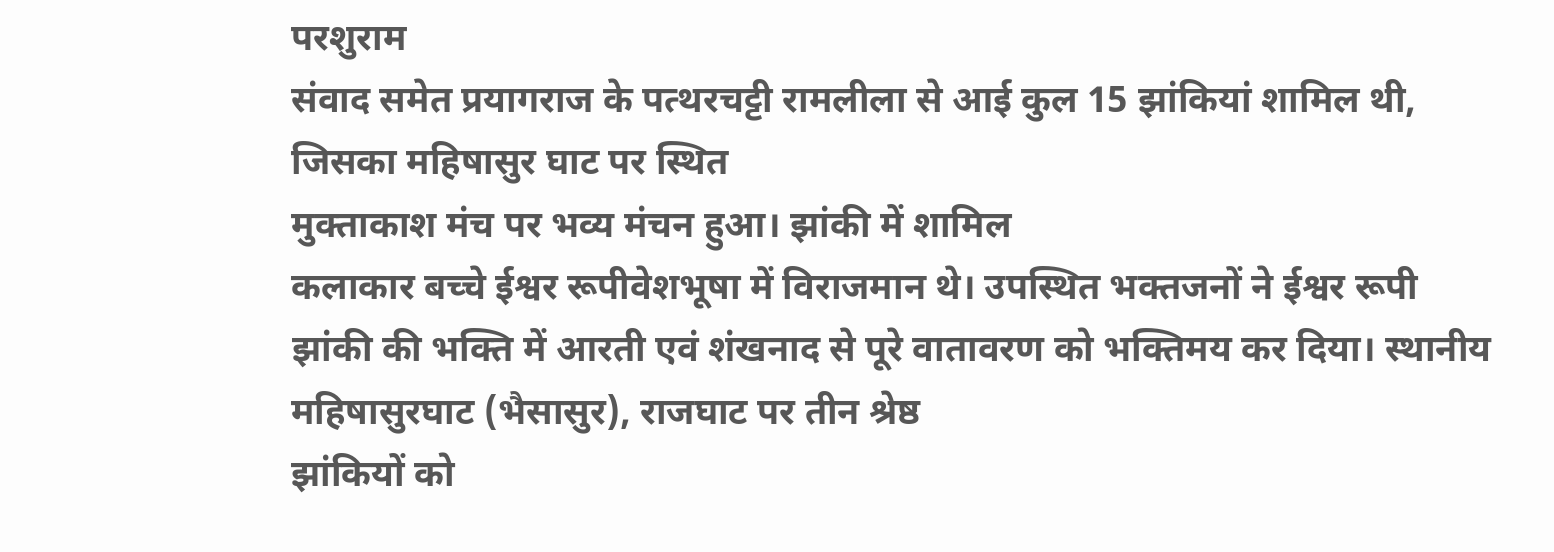परशुराम
संवाद समेत प्रयागराज के पत्थरचट्टी रामलीला से आई कुल 15 झांकियां शामिल थी, जिसका महिषासुर घाट पर स्थित
मुक्ताकाश मंच पर भव्य मंचन हुआ। झांकी में शामिल
कलाकार बच्चे ईश्वर रूपीवेशभूषा में विराजमान थे। उपस्थित भक्तजनों ने ईश्वर रूपी
झांकी की भक्ति में आरती एवं शंखनाद से पूरे वातावरण को भक्तिमय कर दिया। स्थानीय
महिषासुरघाट (भैसासुर), राजघाट पर तीन श्रेष्ठ
झांकियों को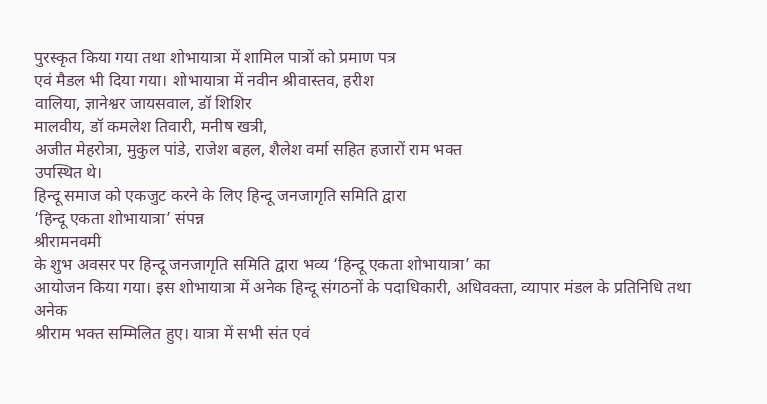पुरस्कृत किया गया तथा शोभायात्रा में शामिल पात्रों को प्रमाण पत्र
एवं मैडल भी दिया गया। शोभायात्रा में नवीन श्रीवास्तव, हरीश
वालिया, ज्ञानेश्वर जायसवाल, डॉ शिशिर
मालवीय, डॉ कमलेश तिवारी, मनीष खत्री,
अजीत मेहरोत्रा, मुकुल पांडे, राजेश बहल, शैलेश वर्मा सहित हजारों राम भक्त
उपस्थित थे।
हिन्दू समाज को एकजुट करने के लिए हिन्दू जनजागृति समिति द्वारा
‘हिन्दू एकता शोभायात्रा’ संपन्न
श्रीरामनवमी
के शुभ अवसर पर हिन्दू जनजागृति समिति द्वारा भव्य ‘हिन्दू एकता शोभायात्रा’ का
आयोजन किया गया। इस शोभायात्रा में अनेक हिन्दू संगठनों के पदाधिकारी, अधिवक्ता, व्यापार मंडल के प्रतिनिधि तथा अनेक
श्रीराम भक्त सम्मिलित हुए। यात्रा में सभी संत एवं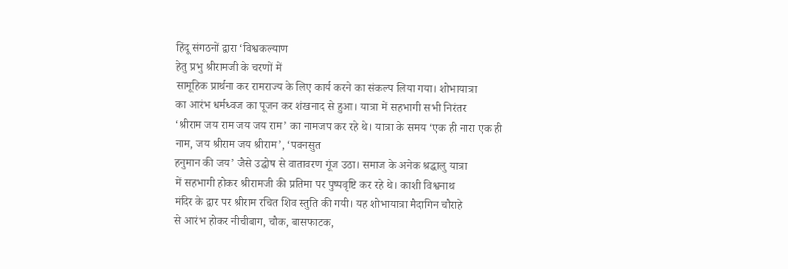हिंदू संगठनों द्वारा ‘विश्वकल्याण
हेतु प्रभु श्रीरामजी के चरणों में
सामूहिक प्रार्थना कर रामराज्य के लिए कार्य करने का संकल्प लिया गया। शोभायात्रा
का आरंभ धर्मध्वज का पूजन कर शंखनाद से हुआ। यात्रा में सहभागी सभी निरंतर
‘श्रीराम जय राम जय जय राम’ का नामजप कर रहे थे। यात्रा के समय ‘एक ही नारा एक ही
नाम, जय श्रीराम जय श्रीराम’, ‘पवनसुत
हनुमान की जय’ जैसे उद्घोष से वातावरण गूंज उठा। समाज के अनेक श्रद्धालु यात्रा
में सहभागी होकर श्रीरामजी की प्रतिमा पर पुष्पवृष्टि कर रहे थे। काशी विश्वनाथ
मंदिर के द्वार पर श्रीराम रचित शिव स्तुति की गयी। यह शोभायात्रा मैदागिन चौराहे
से आरंभ होकर नीचीबाग, चौक, बासफाटक,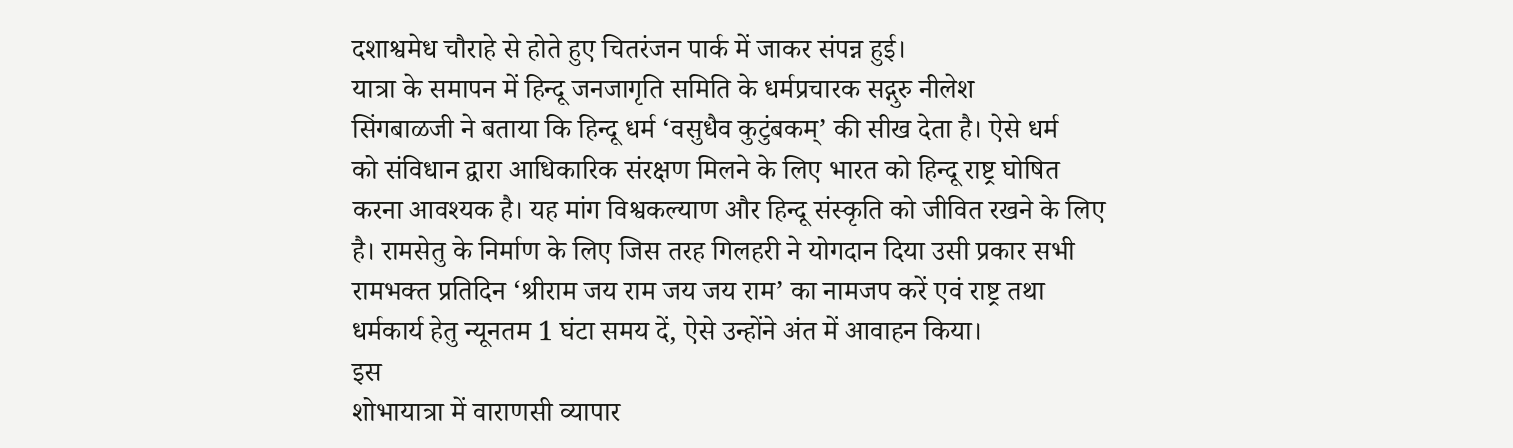दशाश्वमेध चौराहे से होते हुए चितरंजन पार्क में जाकर संपन्न हुई।
यात्रा के समापन में हिन्दू जनजागृति समिति के धर्मप्रचारक सद्गुरु नीलेश
सिंगबाळजी ने बताया कि हिन्दू धर्म ‘वसुधैव कुटुंबकम्’ की सीख देता है। ऐसे धर्म
को संविधान द्वारा आधिकारिक संरक्षण मिलने के लिए भारत को हिन्दू राष्ट्र घोषित
करना आवश्यक है। यह मांग विश्वकल्याण और हिन्दू संस्कृति को जीवित रखने के लिए
है। रामसेतु के निर्माण के लिए जिस तरह गिलहरी ने योगदान दिया उसी प्रकार सभी
रामभक्त प्रतिदिन ‘श्रीराम जय राम जय जय राम’ का नामजप करें एवं राष्ट्र तथा
धर्मकार्य हेतु न्यूनतम 1 घंटा समय दें, ऐसे उन्होंने अंत में आवाहन किया।
इस
शोभायात्रा में वाराणसी व्यापार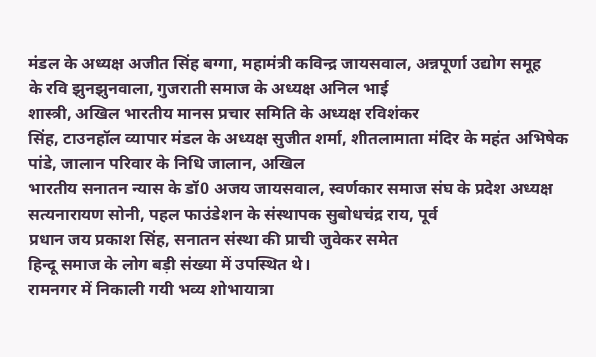मंडल के अध्यक्ष अजीत सिंह बग्गा, महामंत्री कविन्द्र जायसवाल, अन्नपूर्णा उद्योग समूह
के रवि झुनझुनवाला, गुजराती समाज के अध्यक्ष अनिल भाई
शास्त्री, अखिल भारतीय मानस प्रचार समिति के अध्यक्ष रविशंकर
सिंह, टाउनहॉल व्यापार मंडल के अध्यक्ष सुजीत शर्मा, शीतलामाता मंदिर के महंत अभिषेक
पांडे, जालान परिवार के निधि जालान, अखिल
भारतीय सनातन न्यास के डॉ0 अजय जायसवाल, स्वर्णकार समाज संघ के प्रदेश अध्यक्ष सत्यनारायण सोनी, पहल फाउंडेशन के संस्थापक सुबोधचंद्र राय, पूर्व
प्रधान जय प्रकाश सिंह, सनातन संस्था की प्राची जुवेकर समेत
हिन्दू समाज के लोग बड़ी संख्या में उपस्थित थे।
रामनगर में निकाली गयी भव्य शोभायात्रा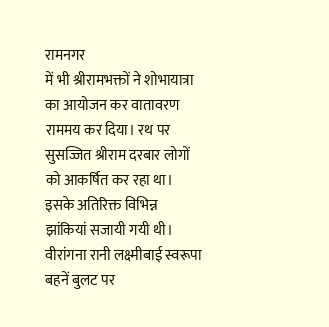रामनगर
में भी श्रीरामभक्तों ने शोभायात्रा का आयोजन कर वातावरण राममय कर दिया। रथ पर
सुसज्जित श्रीराम दरबार लोगों को आकर्षित कर रहा था। इसके अतिरिक्त विभिन्न
झांकियां सजायी गयी थी। वीरांगना रानी लक्ष्मीबाई स्वरूपा बहनें बुलट पर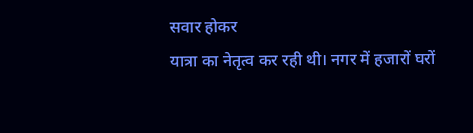सवार होकर
यात्रा का नेतृत्व कर रही थी। नगर में हजारों घरों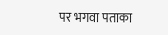पर भगवा पताका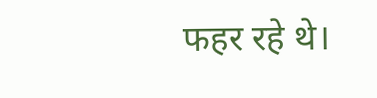फहर रहे थे।